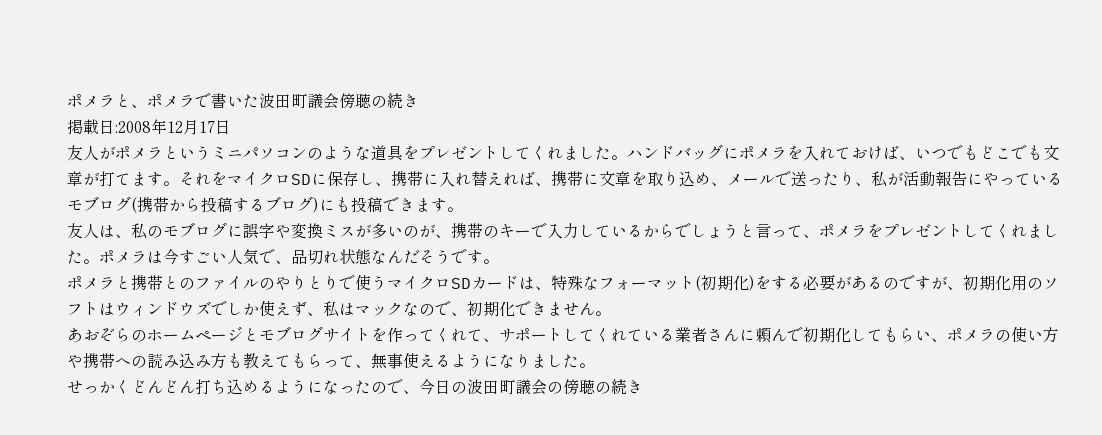ポメラと、ポメラで書いた波田町議会傍聴の続き
掲載日:2008年12月17日
友人がポメラというミニパソコンのような道具をプレゼントしてくれました。ハンドバッグにポメラを入れておけば、いつでもどこでも文章が打てます。それをマイクロSDに保存し、携帯に入れ替えれば、携帯に文章を取り込め、メールで送ったり、私が活動報告にやっているモブログ(携帯から投稿するブログ)にも投稿できます。
友人は、私のモブログに誤字や変換ミスが多いのが、携帯のキーで入力しているからでしょうと言って、ポメラをプレゼントしてくれました。ポメラは今すごい人気で、品切れ状態なんだそうです。
ポメラと携帯とのファイルのやりとりで使うマイクロSDカードは、特殊なフォーマット(初期化)をする必要があるのですが、初期化用のソフトはウィンドウズでしか使えず、私はマックなので、初期化できません。
あおぞらのホームページとモブログサイトを作ってくれて、サポートしてくれている業者さんに頼んで初期化してもらい、ポメラの使い方や携帯への読み込み方も教えてもらって、無事使えるようになりました。
せっかくどんどん打ち込めるようになったので、今日の波田町議会の傍聴の続き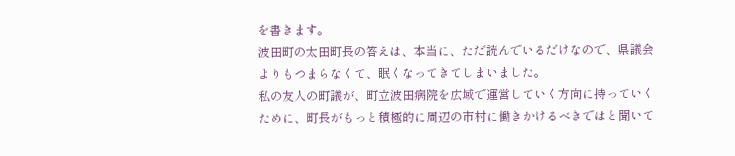を書きます。
波田町の太田町長の答えは、本当に、ただ読んでいるだけなので、県議会よりもつまらなくて、眠くなってきてしまいました。
私の友人の町議が、町立波田病院を広域で運営していく方向に持っていくために、町長がもっと積極的に周辺の市村に働きかけるべきではと聞いて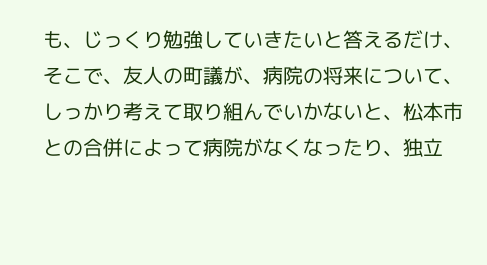も、じっくり勉強していきたいと答えるだけ、そこで、友人の町議が、病院の将来について、しっかり考えて取り組んでいかないと、松本市との合併によって病院がなくなったり、独立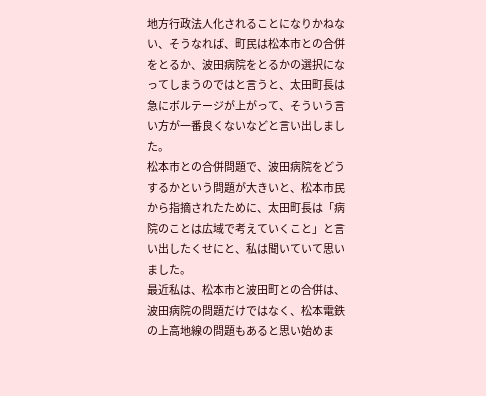地方行政法人化されることになりかねない、そうなれば、町民は松本市との合併をとるか、波田病院をとるかの選択になってしまうのではと言うと、太田町長は急にボルテージが上がって、そういう言い方が一番良くないなどと言い出しました。
松本市との合併問題で、波田病院をどうするかという問題が大きいと、松本市民から指摘されたために、太田町長は「病院のことは広域で考えていくこと」と言い出したくせにと、私は聞いていて思いました。
最近私は、松本市と波田町との合併は、波田病院の問題だけではなく、松本電鉄の上高地線の問題もあると思い始めま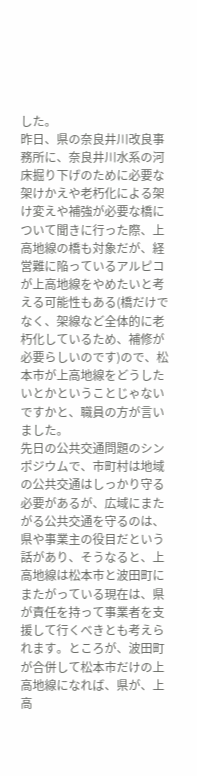した。
昨日、県の奈良井川改良事務所に、奈良井川水系の河床掘り下げのために必要な架けかえや老朽化による架け変えや補強が必要な橋について聞きに行った際、上高地線の橋も対象だが、経営難に陥っているアルピコが上高地線をやめたいと考える可能性もある(橋だけでなく、架線など全体的に老朽化しているため、補修が必要らしいのです)ので、松本市が上高地線をどうしたいとかということじゃないですかと、職員の方が言いました。
先日の公共交通問題のシンポジウムで、市町村は地域の公共交通はしっかり守る必要があるが、広域にまたがる公共交通を守るのは、県や事業主の役目だという話があり、そうなると、上高地線は松本市と波田町にまたがっている現在は、県が責任を持って事業者を支援して行くべきとも考えられます。ところが、波田町が合併して松本市だけの上高地線になれば、県が、上高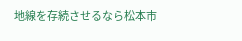地線を存続させるなら松本市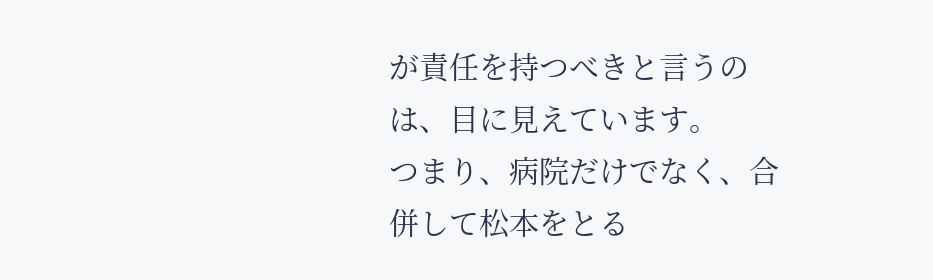が責任を持つべきと言うのは、目に見えています。
つまり、病院だけでなく、合併して松本をとる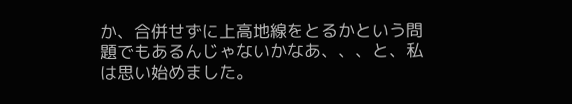か、合併せずに上高地線をとるかという問題でもあるんじゃないかなあ、、、と、私は思い始めました。